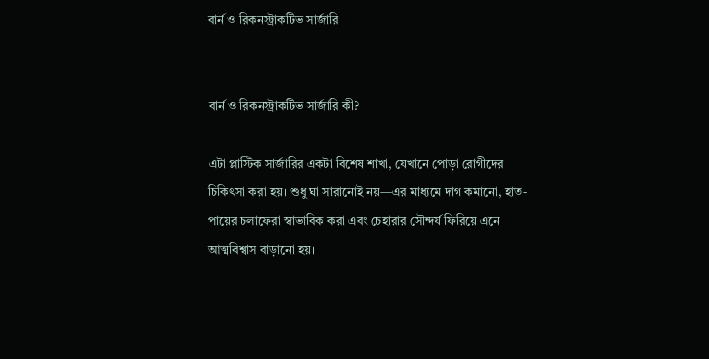বার্ন ও রিকনস্ট্রাকটিভ সার্জারি


বার্ন ও রিকনস্ট্রাকটিভ সার্জারি কী?

এটা প্লাস্টিক সার্জারির একটা বিশেষ শাখা, যেখানে পোড়া রোগীদের চিকিৎসা করা হয়। শুধু ঘা সারানোই নয়—এর মাধ্যমে দাগ কমানো, হাত-পায়ের চলাফেরা স্বাভাবিক করা এবং চেহারার সৌন্দর্য ফিরিয়ে এনে আত্মবিশ্বাস বাড়ানো হয়।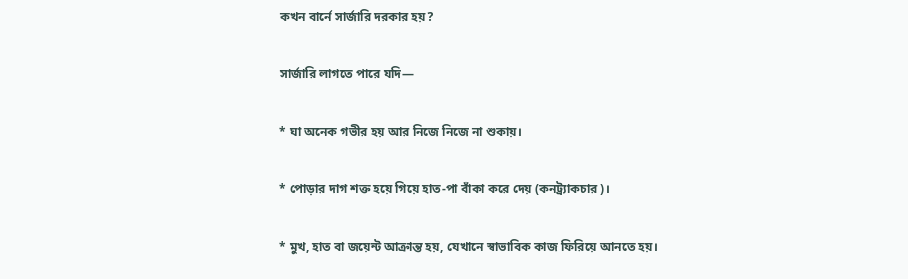কখন বার্নে সার্জারি দরকার হয়?

সার্জারি লাগতে পারে যদি—

* ঘা অনেক গভীর হয় আর নিজে নিজে না শুকায়।

* পোড়ার দাগ শক্ত হয়ে গিয়ে হাত-পা বাঁকা করে দেয় (কনট্র্যাকচার)।

* মুখ, হাত বা জয়েন্ট আক্রান্ত হয়, যেখানে স্বাভাবিক কাজ ফিরিয়ে আনতে হয়।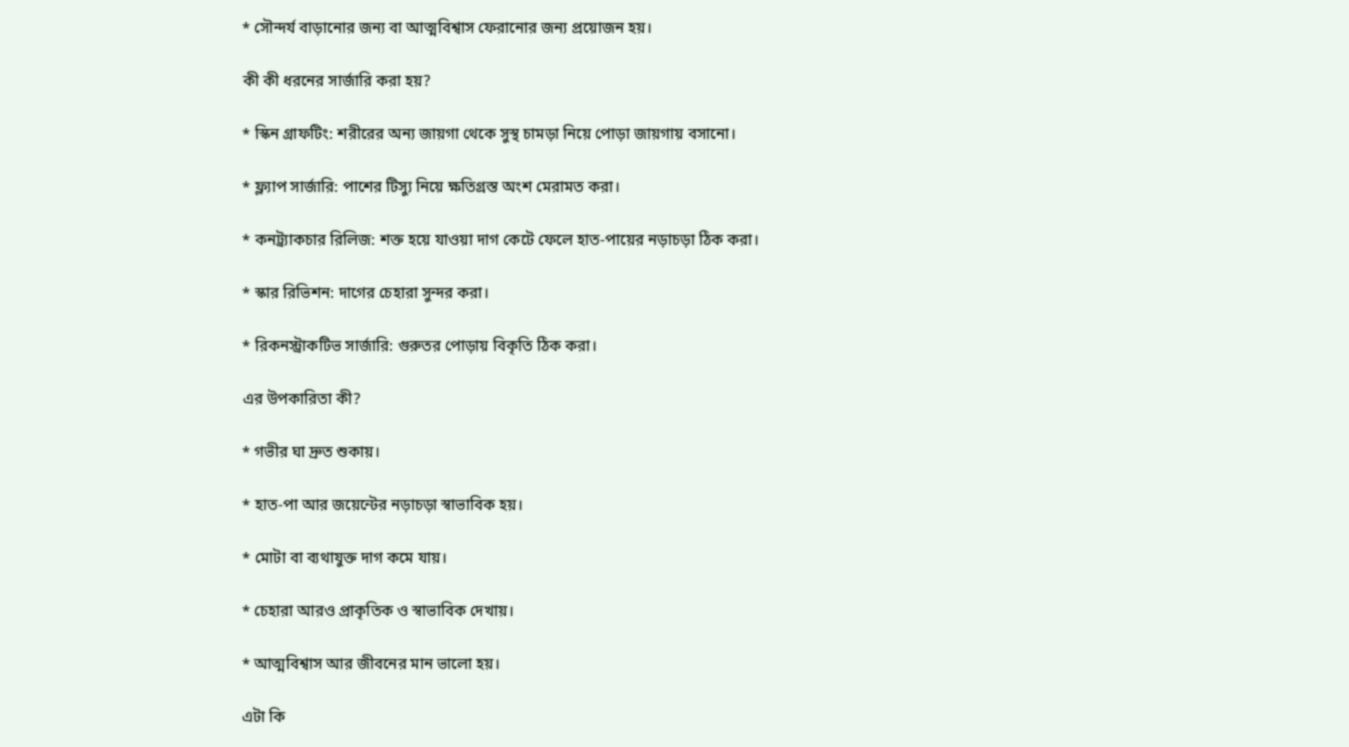* সৌন্দর্য বাড়ানোর জন্য বা আত্মবিশ্বাস ফেরানোর জন্য প্রয়োজন হয়।

কী কী ধরনের সার্জারি করা হয়?

* স্কিন গ্রাফটিং: শরীরের অন্য জায়গা থেকে সুস্থ চামড়া নিয়ে পোড়া জায়গায় বসানো।

* ফ্ল্যাপ সার্জারি: পাশের টিস্যু নিয়ে ক্ষতিগ্রস্ত অংশ মেরামত করা।

* কনট্র্যাকচার রিলিজ: শক্ত হয়ে যাওয়া দাগ কেটে ফেলে হাত-পায়ের নড়াচড়া ঠিক করা।

* স্কার রিভিশন: দাগের চেহারা সুন্দর করা।

* রিকনস্ট্রাকটিভ সার্জারি: গুরুতর পোড়ায় বিকৃতি ঠিক করা।

এর উপকারিতা কী?

* গভীর ঘা দ্রুত শুকায়।

* হাত-পা আর জয়েন্টের নড়াচড়া স্বাভাবিক হয়।

* মোটা বা ব্যথাযুক্ত দাগ কমে যায়।

* চেহারা আরও প্রাকৃতিক ও স্বাভাবিক দেখায়।

* আত্মবিশ্বাস আর জীবনের মান ভালো হয়।

এটা কি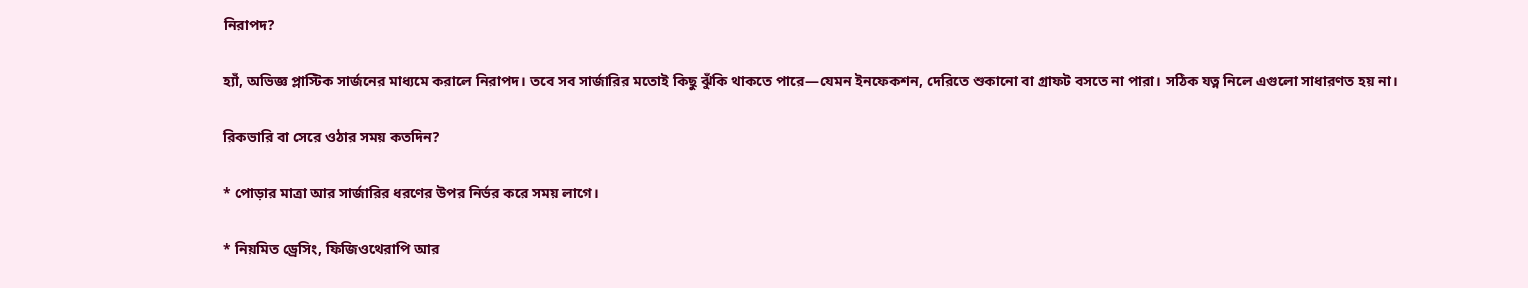নিরাপদ?

হ্যাঁ, অভিজ্ঞ প্লাস্টিক সার্জনের মাধ্যমে করালে নিরাপদ। তবে সব সার্জারির মতোই কিছু ঝুঁকি থাকতে পারে—যেমন ইনফেকশন, দেরিতে শুকানো বা গ্রাফট বসতে না পারা। সঠিক যত্ন নিলে এগুলো সাধারণত হয় না।

রিকভারি বা সেরে ওঠার সময় কতদিন?

* পোড়ার মাত্রা আর সার্জারির ধরণের উপর নির্ভর করে সময় লাগে।

* নিয়মিত ড্রেসিং, ফিজিওথেরাপি আর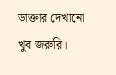ডাক্তার দেখানো খুব জরুরি।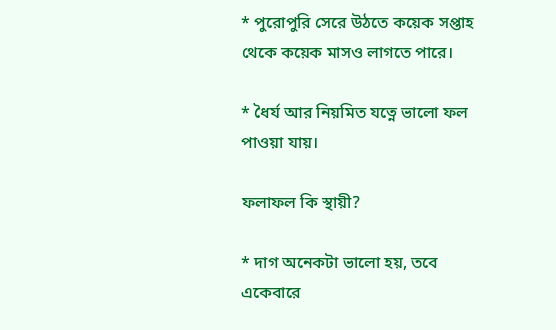* পুরোপুরি সেরে উঠতে কয়েক সপ্তাহ থেকে কয়েক মাসও লাগতে পারে।

* ধৈর্য আর নিয়মিত যত্নে ভালো ফল পাওয়া যায়।

ফলাফল কি স্থায়ী?

* দাগ অনেকটা ভালো হয়, তবে একেবারে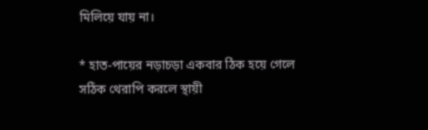মিলিয়ে যায় না।

* হাত-পায়ের নড়াচড়া একবার ঠিক হয়ে গেলে সঠিক থেরাপি করলে স্থায়ী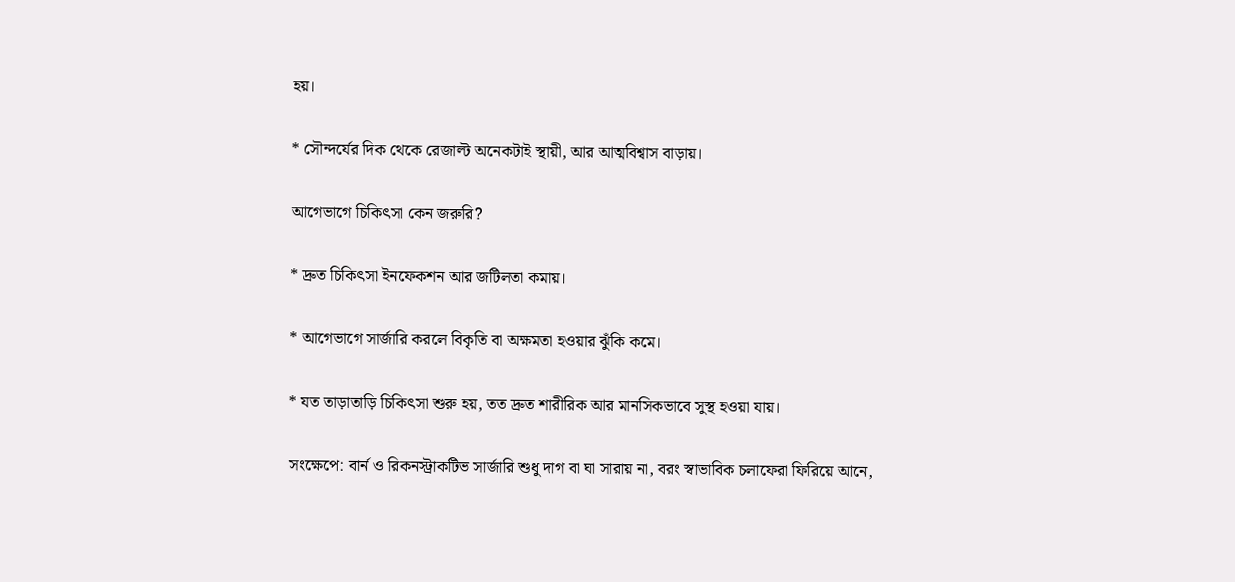হয়।

* সৌন্দর্যের দিক থেকে রেজাল্ট অনেকটাই স্থায়ী, আর আত্মবিশ্বাস বাড়ায়।

আগেভাগে চিকিৎসা কেন জরুরি?

* দ্রুত চিকিৎসা ইনফেকশন আর জটিলতা কমায়।

* আগেভাগে সার্জারি করলে বিকৃতি বা অক্ষমতা হওয়ার ঝুঁকি কমে।

* যত তাড়াতাড়ি চিকিৎসা শুরু হয়, তত দ্রুত শারীরিক আর মানসিকভাবে সুস্থ হওয়া যায়।

সংক্ষেপে: বার্ন ও রিকনস্ট্রাকটিভ সার্জারি শুধু দাগ বা ঘা সারায় না, বরং স্বাভাবিক চলাফেরা ফিরিয়ে আনে,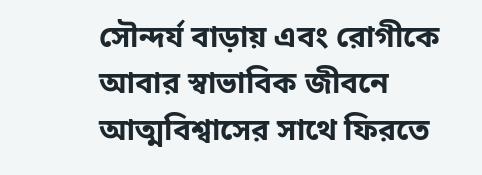সৌন্দর্য বাড়ায় এবং রোগীকে আবার স্বাভাবিক জীবনে আত্মবিশ্বাসের সাথে ফিরতে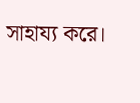সাহায্য করে।